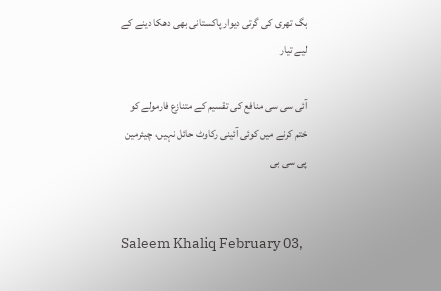بگ تھری کی گرتی دیوار پاکستانی بھی دھکا دینے کے لیے تیار

آئی سی سی منافع کی تقسیم کے متنازع فارمولے کو ختم کرنے میں کوئی آئینی رکاوٹ حائل نہیں، چیئرمین پی سی بی


Saleem Khaliq February 03,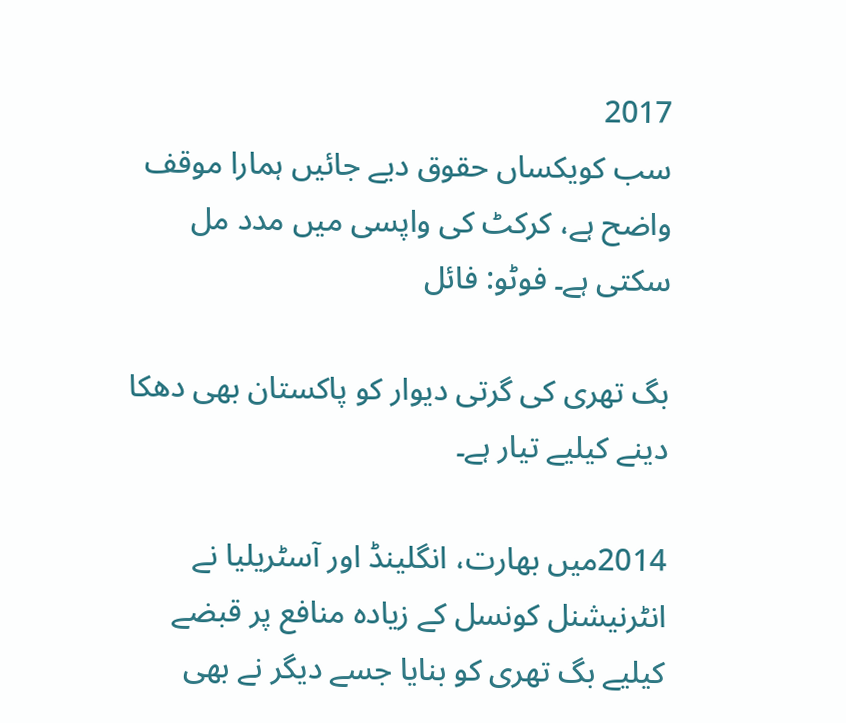2017
سب کویکساں حقوق دیے جائیں ہمارا موقف واضح ہے، کرکٹ کی واپسی میں مدد مل سکتی ہے۔ فوٹو: فائل

بگ تھری کی گرتی دیوار کو پاکستان بھی دھکا دینے کیلیے تیار ہے۔

2014میں بھارت، انگلینڈ اور آسٹریلیا نے انٹرنیشنل کونسل کے زیادہ منافع پر قبضے کیلیے بگ تھری کو بنایا جسے دیگر نے بھی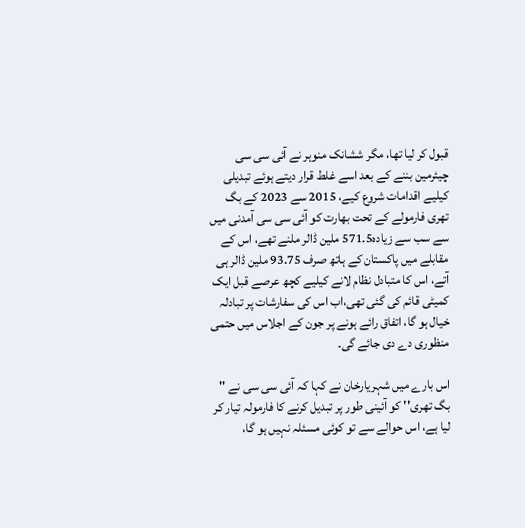قبول کر لیا تھا، مگر ششانک منوہر نے آئی سی سی چیئرمین بننے کے بعد اسے غلط قرار دیتے ہوئے تبدیلی کیلیے اقدامات شروع کیے، 2015 سے 2023 کے بگ تھری فارمولے کے تحت بھارت کو آئی سی سی آمدنی میں سے سب سے زیادہ571.5 ملین ڈالر ملنے تھے، اس کے مقابلے میں پاکستان کے ہاتھ صرف 93.75 ملین ڈالر ہی آتے، اس کا متبادل نظام لانے کیلیے کچھ عرصے قبل ایک کمیٹی قائم کی گئی تھی،اب اس کی سفارشات پر تبادلہ خیال ہو گا، اتفاق رائے ہونے پر جون کے اجلاس میں حتمی منظوری دے دی جائے گی۔

اس بارے میں شہریارخان نے کہا کہ آئی سی سی نے '' بگ تھری'' کو آئینی طور پر تبدیل کرنے کا فارمولہ تیار کر لیا ہے، اس حوالے سے تو کوئی مسئلہ نہیں ہو گا،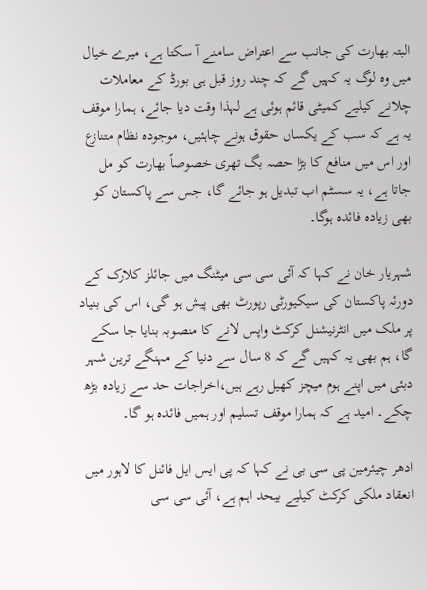البتہ بھارت کی جانب سے اعتراض سامنے آ سکتا ہے، میرے خیال میں وہ لوگ یہ کہیں گے کہ چند روز قبل ہی بورڈ کے معاملات چلانے کیلیے کمیٹی قائم ہوئی ہے لہذا وقت دیا جائے، ہمارا موقف یہ ہے کہ سب کے یکساں حقوق ہونے چاہئیں، موجودہ نظام متنازع اور اس میں منافع کا بڑا حصہ بگ تھری خصوصاً بھارت کو مل جاتا ہے، یہ سسٹم اب تبدیل ہو جائے گا، جس سے پاکستان کو بھی زیادہ فائدہ ہوگا۔

شہریار خان نے کہا کہ آئی سی سی میٹنگ میں جائلز کلارک کے دورئہ پاکستان کی سیکیورٹی رپورٹ بھی پیش ہو گی، اس کی بنیاد پر ملک میں انٹرنیشنل کرکٹ واپس لانے کا منصوبہ بنایا جا سکے گا، ہم بھی یہ کہیں گے کہ 8 سال سے دنیا کے مہنگے ترین شہر دبئی میں اپنے ہوم میچز کھیل رہے ہیں،اخراجات حد سے زیادہ بڑھ چکے۔ امید ہے کہ ہمارا موقف تسلیم اور ہمیں فائدہ ہو گا۔

ادھر چیئرمین پی سی بی نے کہا کہ پی ایس ایل فائنل کا لاہور میں انعقاد ملکی کرکٹ کیلیے بیحد اہم ہے، آئی سی سی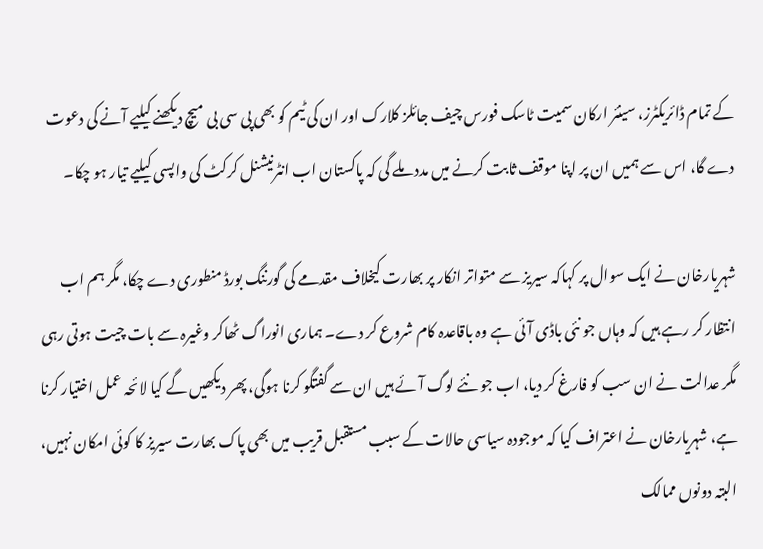کے تمام ڈائریکٹرز، سینئر ارکان سمیت ٹاسک فورس چیف جائلز کلارک اور ان کی ٹیم کو بھی پی سی بی میچ دیکھنے کیلیے آنے کی دعوت دے گا، اس سے ہمیں ان پر اپنا موقف ثابت کرنے میں مدد ملے گی کہ پاکستان اب انٹرنیشنل کرکٹ کی واپسی کیلیے تیار ہو چکا۔

شہریارخان نے ایک سوال پر کہاکہ سیریز سے متواتر انکار پر بھارت کیخلاف مقدمے کی گورننگ بورڈ منطوری دے چکا، مگر ہم اب انتظار کر رہے ہیں کہ وہاں جو نئی باڈی آئی ہے وہ باقاعدہ کام شروع کر دے۔ ہماری انوراگ ٹھاکر وغیرہ سے بات چیت ہوتی رہی مگر عدالت نے ان سب کو فارغ کر دیا، اب جو نئے لوگ آئے ہیں ان سے گفتگو کرنا ہوگی، پھر دیکھیں گے کیا لائحہ عمل اختیار کرنا ہے، شہریارخان نے اعتراف کیا کہ موجودہ سیاسی حالات کے سبب مستقبل قریب میں بھی پاک بھارت سیریز کا کوئی امکان نہیں، البتہ دونوں ممالک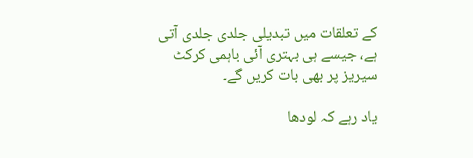کے تعلقات میں تبدیلی جلدی جلدی آتی ہے، جیسے ہی بہتری آئی باہمی کرکٹ سیریز پر بھی بات کریں گے۔

یاد رہے کہ لودھا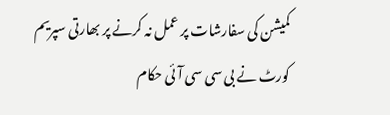کمیشن کی سفارشات پر عمل نہ کرنے پر بھارتی سپریم کورٹ نے بی سی سی آئی حکام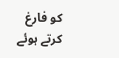کو فارغ کرتے ہوئے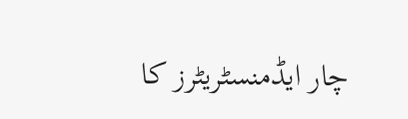چار ایڈمنسٹریٹرز کا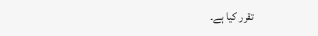تقرر کیا ہے۔